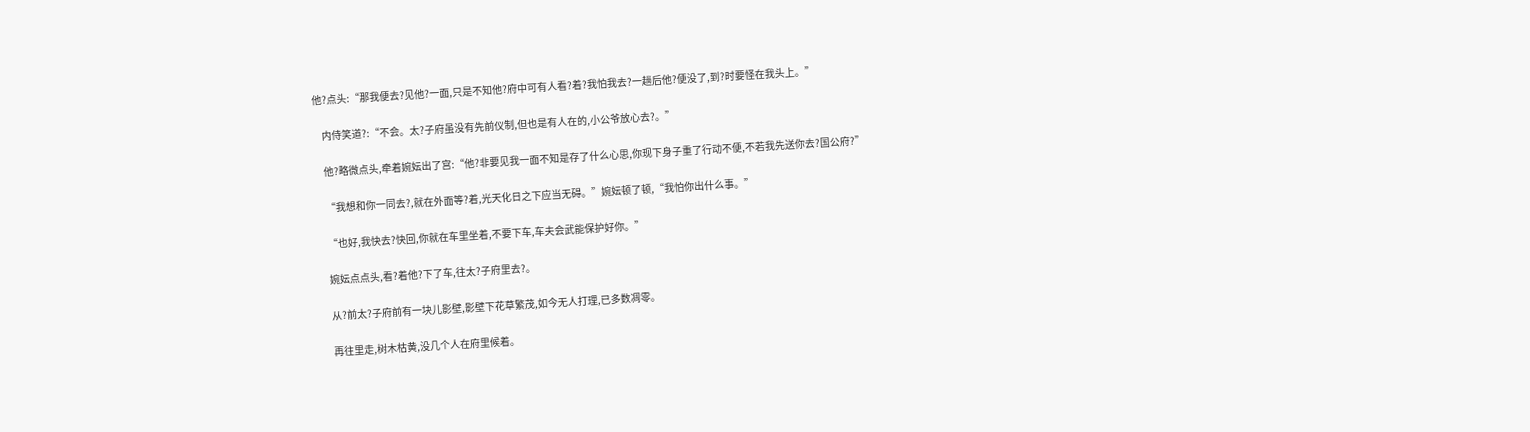他?点头:“那我便去?见他?一面,只是不知他?府中可有人看?着?我怕我去?一趟后他?便没了,到?时要怪在我头上。”

    内侍笑道?:“不会。太?子府虽没有先前仪制,但也是有人在的,小公爷放心去?。”

    他?略微点头,牵着婉妘出了宫:“他?非要见我一面不知是存了什么心思,你现下身子重了行动不便,不若我先送你去?国公府?”

    “我想和你一同去?,就在外面等?着,光天化日之下应当无碍。”婉妘顿了顿,“我怕你出什么事。”

    “也好,我快去?快回,你就在车里坐着,不要下车,车夫会武能保护好你。”

    婉妘点点头,看?着他?下了车,往太?子府里去?。

    从?前太?子府前有一块儿影壁,影壁下花草繁茂,如今无人打理,已多数凋零。

    再往里走,树木枯黄,没几个人在府里候着。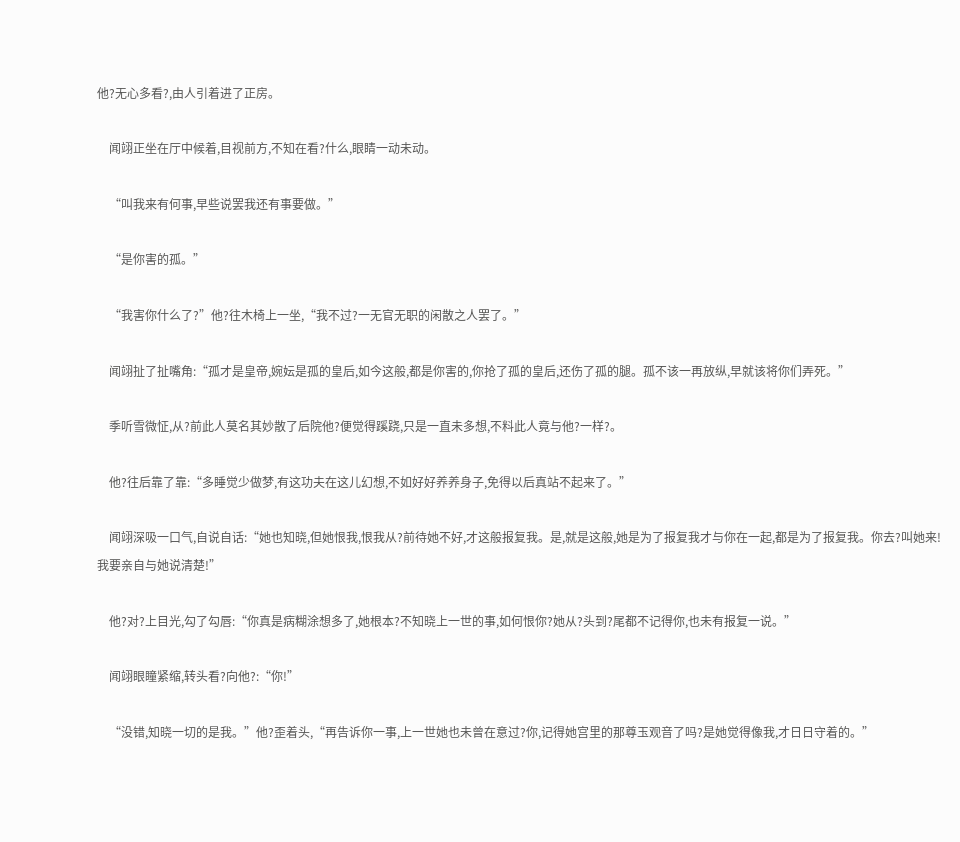他?无心多看?,由人引着进了正房。

    闻翊正坐在厅中候着,目视前方,不知在看?什么,眼睛一动未动。

    “叫我来有何事,早些说罢我还有事要做。”

    “是你害的孤。”

    “我害你什么了?”他?往木椅上一坐,“我不过?一无官无职的闲散之人罢了。”

    闻翊扯了扯嘴角:“孤才是皇帝,婉妘是孤的皇后,如今这般,都是你害的,你抢了孤的皇后,还伤了孤的腿。孤不该一再放纵,早就该将你们弄死。”

    季听雪微怔,从?前此人莫名其妙散了后院他?便觉得蹊跷,只是一直未多想,不料此人竟与他?一样?。

    他?往后靠了靠:“多睡觉少做梦,有这功夫在这儿幻想,不如好好养养身子,免得以后真站不起来了。”

    闻翊深吸一口气,自说自话:“她也知晓,但她恨我,恨我从?前待她不好,才这般报复我。是,就是这般,她是为了报复我才与你在一起,都是为了报复我。你去?叫她来!我要亲自与她说清楚!”

    他?对?上目光,勾了勾唇:“你真是病糊涂想多了,她根本?不知晓上一世的事,如何恨你?她从?头到?尾都不记得你,也未有报复一说。”

    闻翊眼瞳紧缩,转头看?向他?:“你!”

    “没错,知晓一切的是我。”他?歪着头,“再告诉你一事,上一世她也未曾在意过?你,记得她宫里的那尊玉观音了吗?是她觉得像我,才日日守着的。”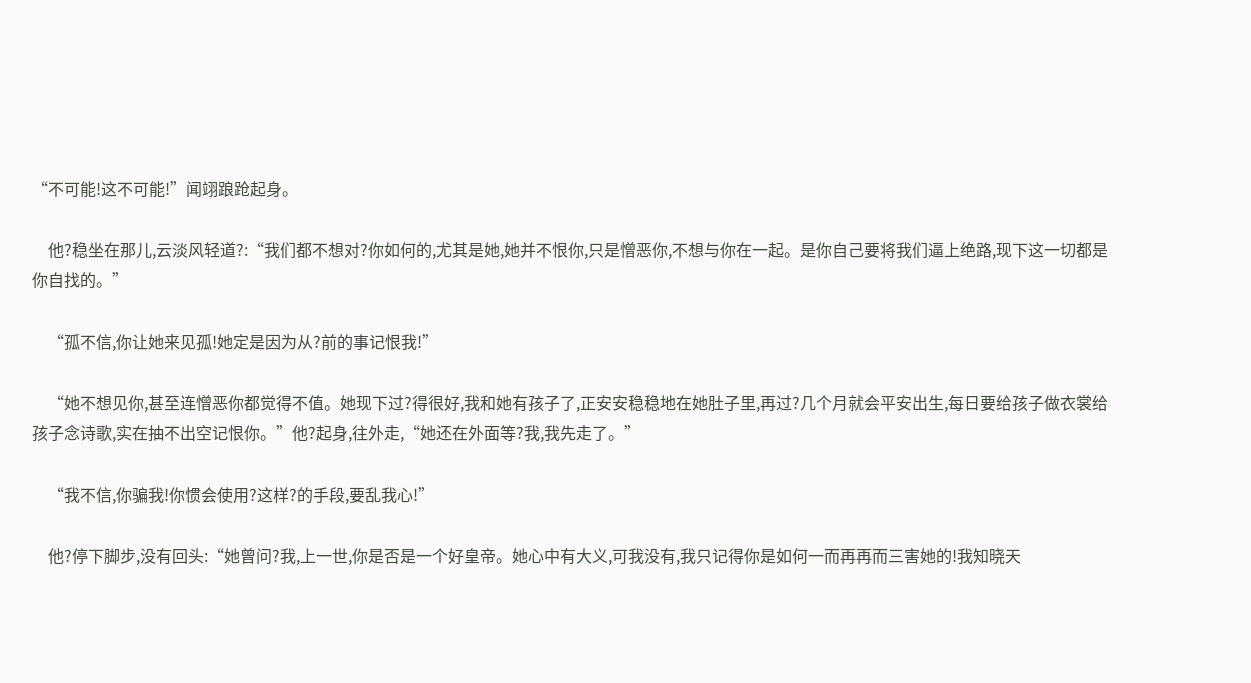“不可能!这不可能!”闻翊踉跄起身。

    他?稳坐在那儿,云淡风轻道?:“我们都不想对?你如何的,尤其是她,她并不恨你,只是憎恶你,不想与你在一起。是你自己要将我们逼上绝路,现下这一切都是你自找的。”

    “孤不信,你让她来见孤!她定是因为从?前的事记恨我!”

    “她不想见你,甚至连憎恶你都觉得不值。她现下过?得很好,我和她有孩子了,正安安稳稳地在她肚子里,再过?几个月就会平安出生,每日要给孩子做衣裳给孩子念诗歌,实在抽不出空记恨你。”他?起身,往外走,“她还在外面等?我,我先走了。”

    “我不信,你骗我!你惯会使用?这样?的手段,要乱我心!”

    他?停下脚步,没有回头:“她曾问?我,上一世,你是否是一个好皇帝。她心中有大义,可我没有,我只记得你是如何一而再再而三害她的!我知晓天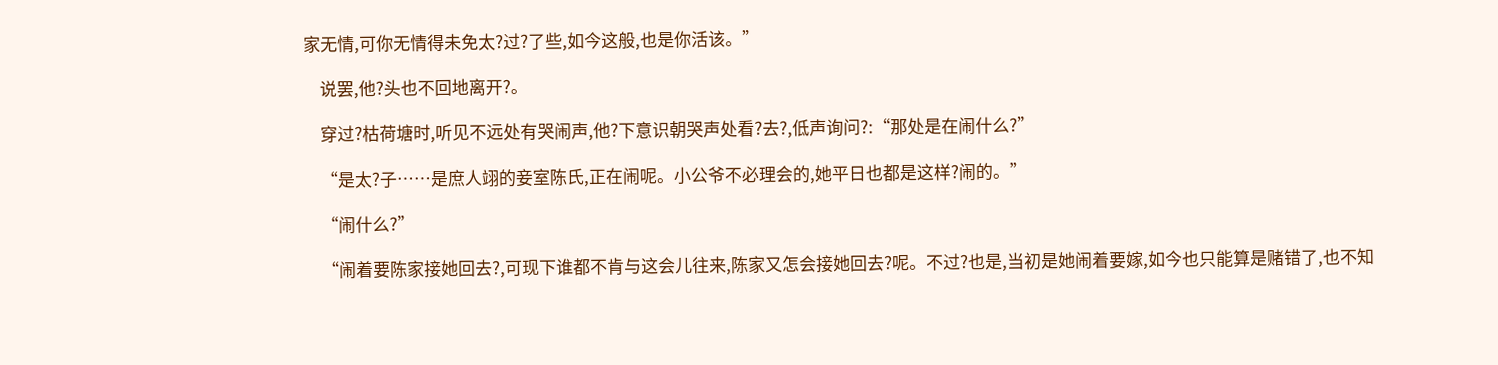家无情,可你无情得未免太?过?了些,如今这般,也是你活该。”

    说罢,他?头也不回地离开?。

    穿过?枯荷塘时,听见不远处有哭闹声,他?下意识朝哭声处看?去?,低声询问?:“那处是在闹什么?”

    “是太?子……是庶人翊的妾室陈氏,正在闹呢。小公爷不必理会的,她平日也都是这样?闹的。”

    “闹什么?”

    “闹着要陈家接她回去?,可现下谁都不肯与这会儿往来,陈家又怎会接她回去?呢。不过?也是,当初是她闹着要嫁,如今也只能算是赌错了,也不知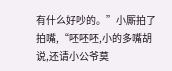有什么好吵的。”小厮拍了拍嘴,“呸呸呸,小的多嘴胡说,还请小公爷莫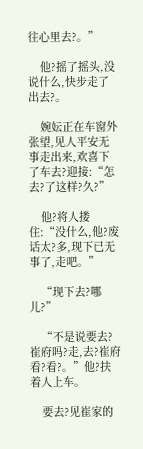往心里去?。”

    他?摇了摇头,没说什么,快步走了出去?。

    婉妘正在车窗外张望,见人平安无事走出来,欢喜下了车去?迎接:“怎去?了这样?久?”

    他?将人搂住:“没什么,他?废话太?多,现下已无事了,走吧。”

    “现下去?哪儿?”

    “不是说要去?崔府吗?走,去?崔府看?看?。”他?扶着人上车。

    要去?见崔家的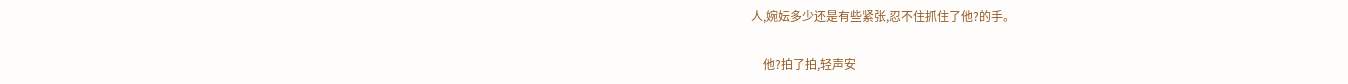人,婉妘多少还是有些紧张,忍不住抓住了他?的手。

    他?拍了拍,轻声安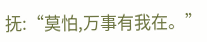抚:“莫怕,万事有我在。”